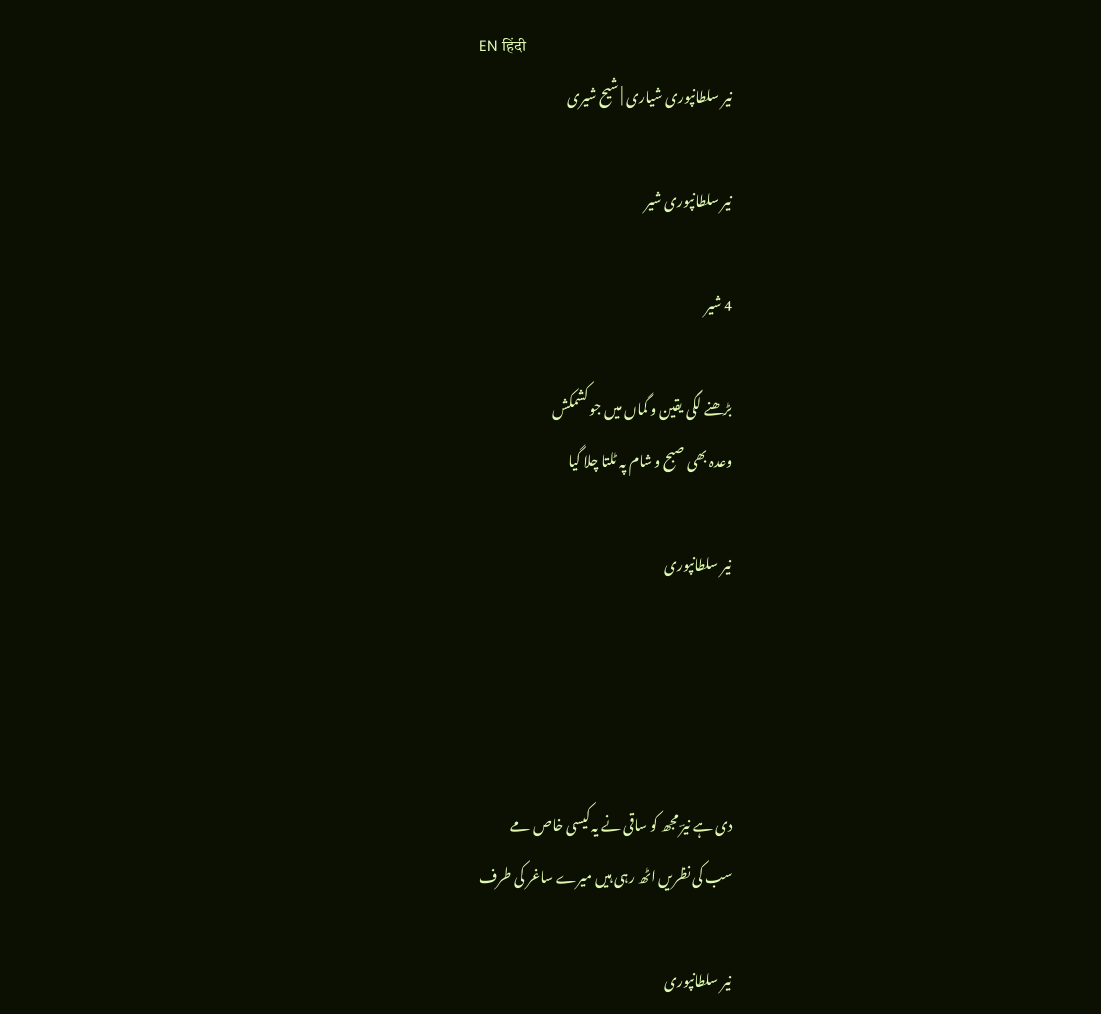EN हिंदी
نیر سلطانپوری شیاری | شیح شیری

نیر سلطانپوری شیر

4 شیر

بڑھنے لگی یقین و گماں میں جو کشمکش
وعدہ بھی صبح و شام پہ ٹلتا چلا گیا

نیر سلطانپوری




دی ہے نیرؔ مجھ کو ساقی نے یہ کیسی خاص مے
سب کی نظریں اٹھ رہی ہیں میرے ساغر کی طرف

نیر سلطانپوری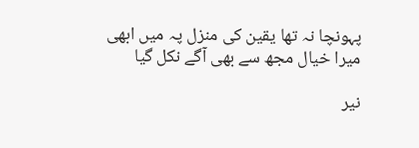پہونچا نہ تھا یقین کی منزل پہ میں ابھی
میرا خیال مجھ سے بھی آگے نکل گیا

نیر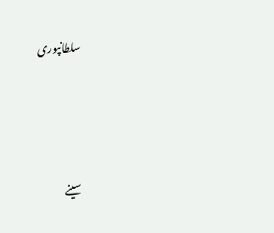سلطانپوری




سینے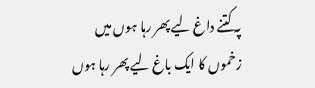پہ کتنے داغ لیے پھر رہا ہوں میں
زخموں کا ایک باغ لیے پھر رہا ہوں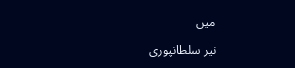میں

نیر سلطانپوری